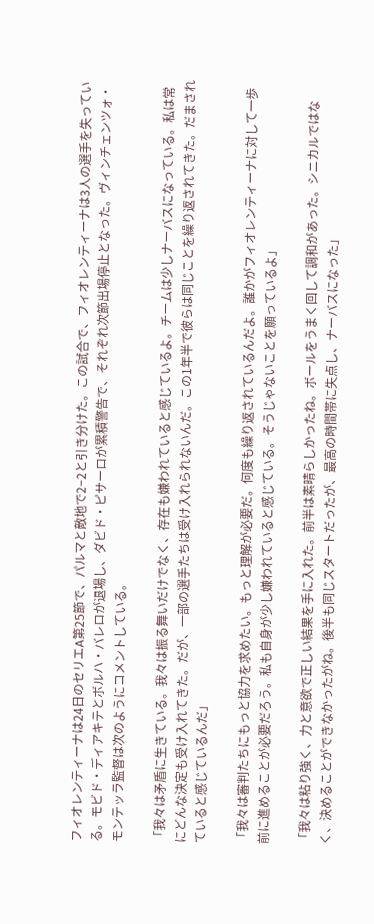フィオレンティーナは24日のセリエA第25節で、パルマと敵地で2−2と引き分けた。この試合で、フィオレンティーナは3人の選手を失っている。モビド・ディアキテとボルハ・バレロが退場し、ダビド・ピサーロが累積警告で、それぞれ次節出場停止となった。ヴィンチェンツォ・モンテッラ監督は次のようにコメントしている。

「我々は矛盾に生きている。我々は振る舞いだけでなく、存在も嫌われていると感じているよ。チームは少しナーバスになっている。私は常にどんな決定も受け入れてきた。だが、一部の選手たちは受け入れられないんだ。この1年半で彼らは同じことを繰り返されてきた。だまされていると感じているんだ」

「我々は審判たちにもっと協力を求めたい。もっと理解が必要だ。何度も繰り返されているんだよ。誰かがフィオレンティーナに対して一歩前に進めることが必要だろう。私も自身が少し嫌われていると感じている。そうじゃないことを願っているよ」

「我々は粘り強く、力と意欲で正しい結果を手に入れた。前半は素晴らしかったね。ボールをうまく回して調和があった。シニカルではなく、決めることができなかったがね。後半も同じスタートだったが、最高の時間帯に失点し、ナーバスになった」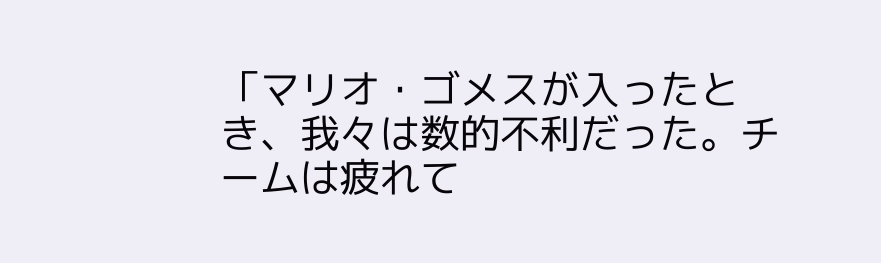「マリオ・ゴメスが入ったとき、我々は数的不利だった。チームは疲れて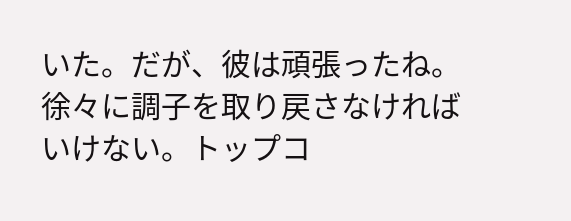いた。だが、彼は頑張ったね。徐々に調子を取り戻さなければいけない。トップコ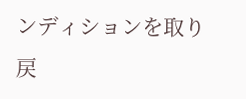ンディションを取り戻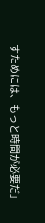すためには、もっと時間が必要だ」